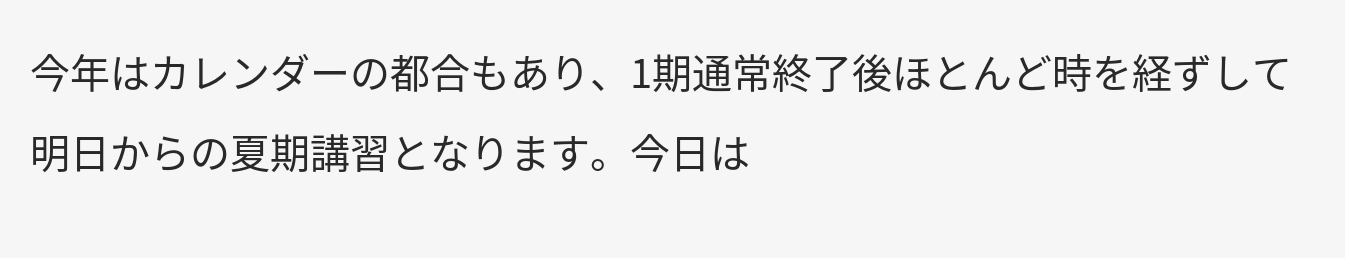今年はカレンダーの都合もあり、1期通常終了後ほとんど時を経ずして明日からの夏期講習となります。今日は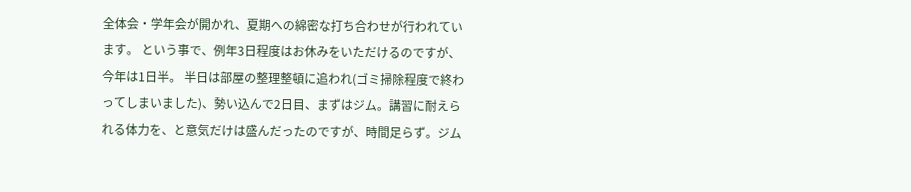全体会・学年会が開かれ、夏期への綿密な打ち合わせが行われています。 という事で、例年3日程度はお休みをいただけるのですが、今年は1日半。 半日は部屋の整理整頓に追われ(ゴミ掃除程度で終わってしまいました)、勢い込んで2日目、まずはジム。講習に耐えられる体力を、と意気だけは盛んだったのですが、時間足らず。ジム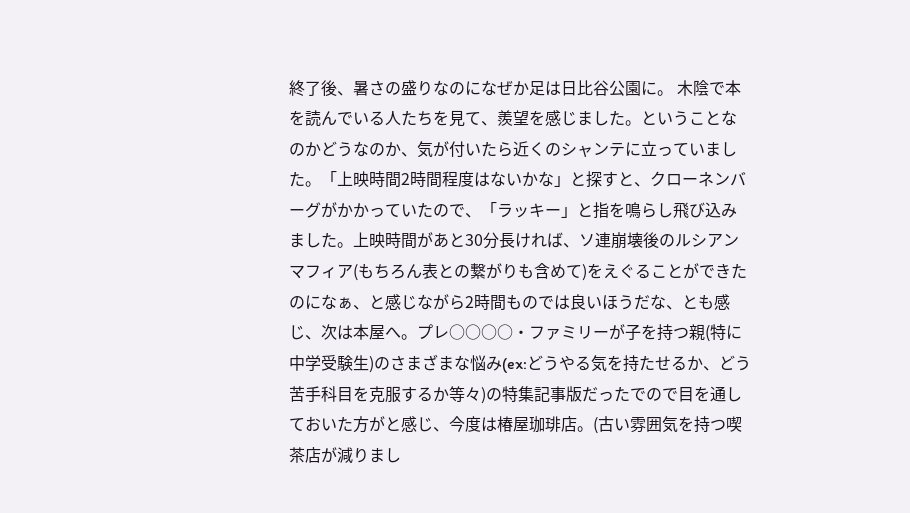終了後、暑さの盛りなのになぜか足は日比谷公園に。 木陰で本を読んでいる人たちを見て、羨望を感じました。ということなのかどうなのか、気が付いたら近くのシャンテに立っていました。「上映時間2時間程度はないかな」と探すと、クローネンバーグがかかっていたので、「ラッキー」と指を鳴らし飛び込みました。上映時間があと30分長ければ、ソ連崩壊後のルシアンマフィア(もちろん表との繋がりも含めて)をえぐることができたのになぁ、と感じながら2時間ものでは良いほうだな、とも感じ、次は本屋へ。プレ○○○○・ファミリーが子を持つ親(特に中学受験生)のさまざまな悩み(ex:どうやる気を持たせるか、どう苦手科目を克服するか等々)の特集記事版だったでので目を通しておいた方がと感じ、今度は椿屋珈琲店。(古い雰囲気を持つ喫茶店が減りまし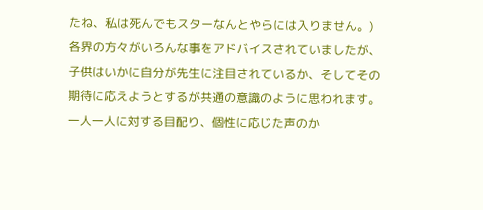たね、私は死んでもスターなんとやらには入りません。)各界の方々がいろんな事をアドバイスされていましたが、子供はいかに自分が先生に注目されているか、そしてその期待に応えようとするが共通の意識のように思われます。一人一人に対する目配り、個性に応じた声のか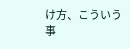け方、こういう事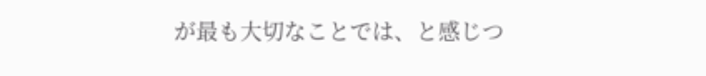が最も大切なことでは、と感じつ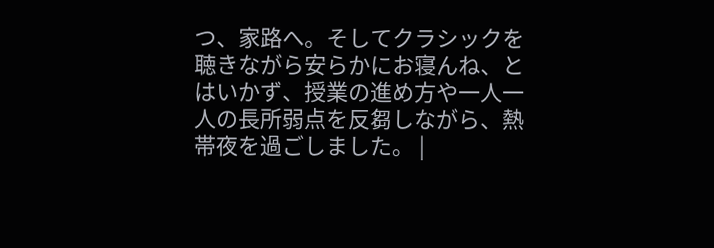つ、家路へ。そしてクラシックを聴きながら安らかにお寝んね、とはいかず、授業の進め方や一人一人の長所弱点を反芻しながら、熱帯夜を過ごしました。 |